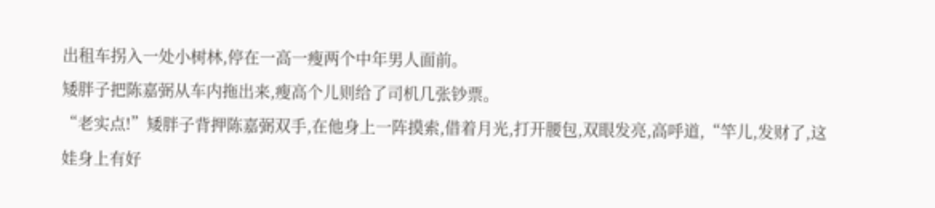出租车拐入一处小树林,停在一高一瘦两个中年男人面前。
矮胖子把陈嘉弼从车内拖出来,瘦高个儿则给了司机几张钞票。
“老实点!”矮胖子背押陈嘉弼双手,在他身上一阵摸索,借着月光,打开腰包,双眼发亮,高呼道,“竿儿,发财了,这娃身上有好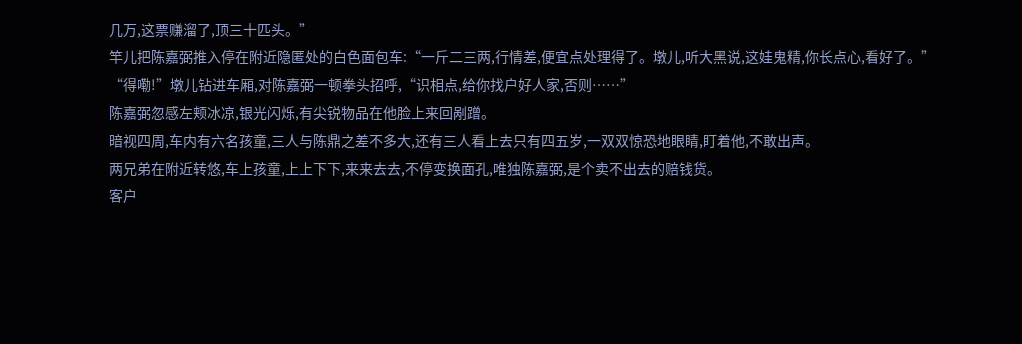几万,这票赚溜了,顶三十匹头。”
竿儿把陈嘉弼推入停在附近隐匿处的白色面包车:“一斤二三两,行情差,便宜点处理得了。墩儿,听大黑说,这娃鬼精,你长点心,看好了。”
“得嘞!”墩儿钻进车厢,对陈嘉弼一顿拳头招呼,“识相点,给你找户好人家,否则……”
陈嘉弼忽感左颊冰凉,银光闪烁,有尖锐物品在他脸上来回剐蹭。
暗视四周,车内有六名孩童,三人与陈鼎之差不多大,还有三人看上去只有四五岁,一双双惊恐地眼睛,盯着他,不敢出声。
两兄弟在附近转悠,车上孩童,上上下下,来来去去,不停变换面孔,唯独陈嘉弼,是个卖不出去的赔钱货。
客户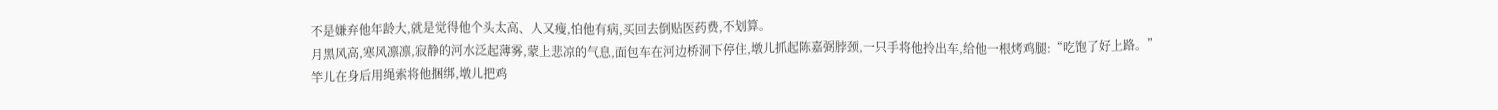不是嫌弃他年龄大,就是觉得他个头太高、人又瘦,怕他有病,买回去倒贴医药费,不划算。
月黑风高,寒风凛凛,寂静的河水泛起薄雾,蒙上悲凉的气息,面包车在河边桥洞下停住,墩儿抓起陈嘉弼脖颈,一只手将他拎出车,给他一根烤鸡腿:“吃饱了好上路。”
竿儿在身后用绳索将他捆绑,墩儿把鸡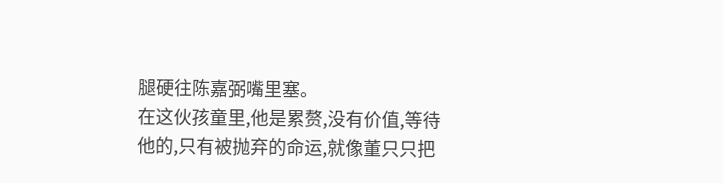腿硬往陈嘉弼嘴里塞。
在这伙孩童里,他是累赘,没有价值,等待他的,只有被抛弃的命运,就像董只只把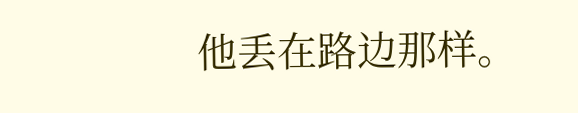他丢在路边那样。